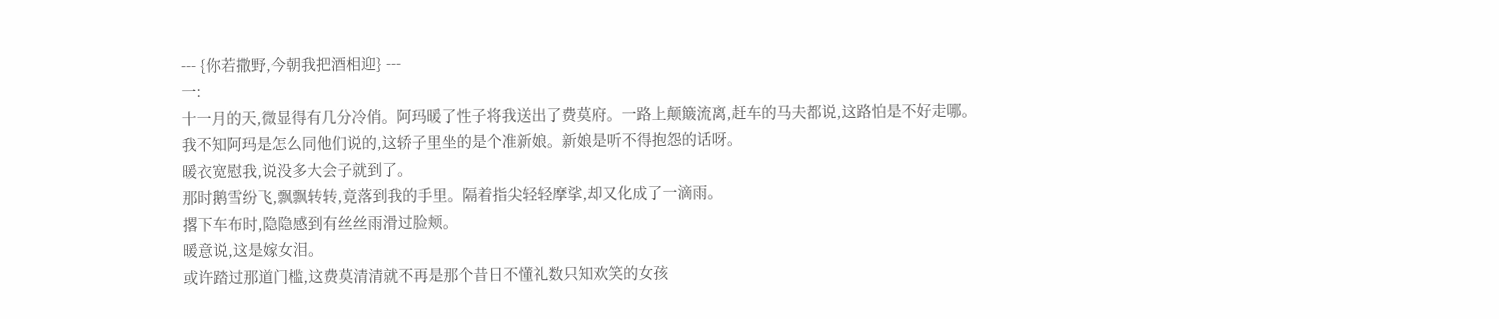--- {你若撒野,今朝我把酒相迎} ---
一:
十一月的天,微显得有几分冷俏。阿玛暖了性子将我送出了费莫府。一路上颠簸流离,赶车的马夫都说,这路怕是不好走哪。
我不知阿玛是怎么同他们说的,这轿子里坐的是个准新娘。新娘是听不得抱怨的话呀。
暖衣宽慰我,说没多大会子就到了。
那时鹅雪纷飞,飘飘转转,竟落到我的手里。隔着指尖轻轻摩挲,却又化成了一滴雨。
撂下车布时,隐隐感到有丝丝雨滑过脸颊。
暖意说,这是嫁女泪。
或许踏过那道门槛,这费莫清清就不再是那个昔日不懂礼数只知欢笑的女孩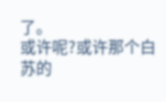了。
或许呢?或许那个白苏的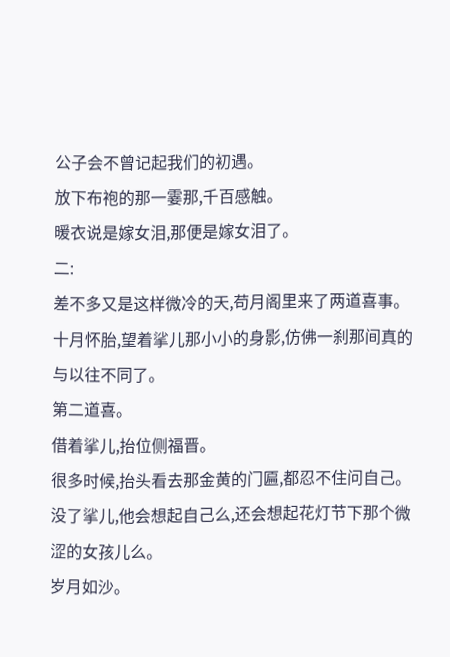公子会不曾记起我们的初遇。
放下布袍的那一霎那,千百感触。
暖衣说是嫁女泪,那便是嫁女泪了。
二:
差不多又是这样微冷的天,苟月阁里来了两道喜事。
十月怀胎,望着挲儿那小小的身影,仿佛一刹那间真的与以往不同了。
第二道喜。
借着挲儿,抬位侧福晋。
很多时候,抬头看去那金黄的门匾,都忍不住问自己。
没了挲儿,他会想起自己么,还会想起花灯节下那个微涩的女孩儿么。
岁月如沙。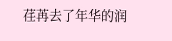荏苒去了年华的润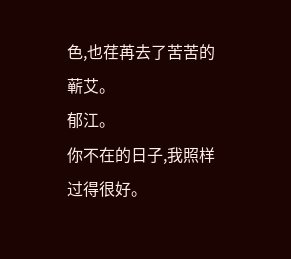色,也荏苒去了苦苦的蕲艾。
郁江。
你不在的日子,我照样过得很好。